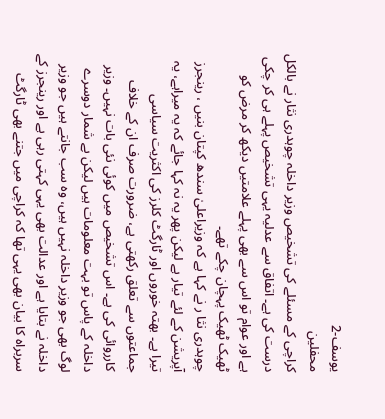یوسف-2
محفلین
کراچی کے مسئلے کی تشخیص وزیر داخلہ چوہدری نثار نے بالکل درست کی ہے۔ اتفاق سے عدلیہ یہی تشخیص پہلے ہی کر چکی ہے اور عوام تو اس سے بھی پہلے علامتیں دیکھ کر مرض کو ٹھیک ٹھیک پہچان چکے تھے۔
چوہدری نثا ر نے کہا ہے کہ وزیراعلیٰ سندھ کپتان بنیں ، رینجرز آپریشن کے لئے تیار ہے لیکن پھر یہ نہ کہا جائے کہ یہ میراہے، یہ تیرا ہے۔ بھتہ خوروں اور ٹارگٹ کلرز کی اکثریت سیاسی جماعتوں سے تعلق رکھتی ہے، ضرورت صرف ان کے خلاف کارروائی کی ہے۔ اس تشخیص میں کوئی نئی بات نہیں۔ وزیر داخلہ کے پاس تو بہت معلومات ہیں لیکن بے شمار دوسرے لوگ بھی جو وزیر داخلہ نہیں ہیں، وہ سب جانتے ہیں جو وزیر داخلہ نے بتایا ہے اور عدالت بھی یہی کہتی رہی ہے اور رینجرز کے سربراہ کا بیان بھی یہی تھا کہ کراچی میں جتنے بھی ٹارگٹ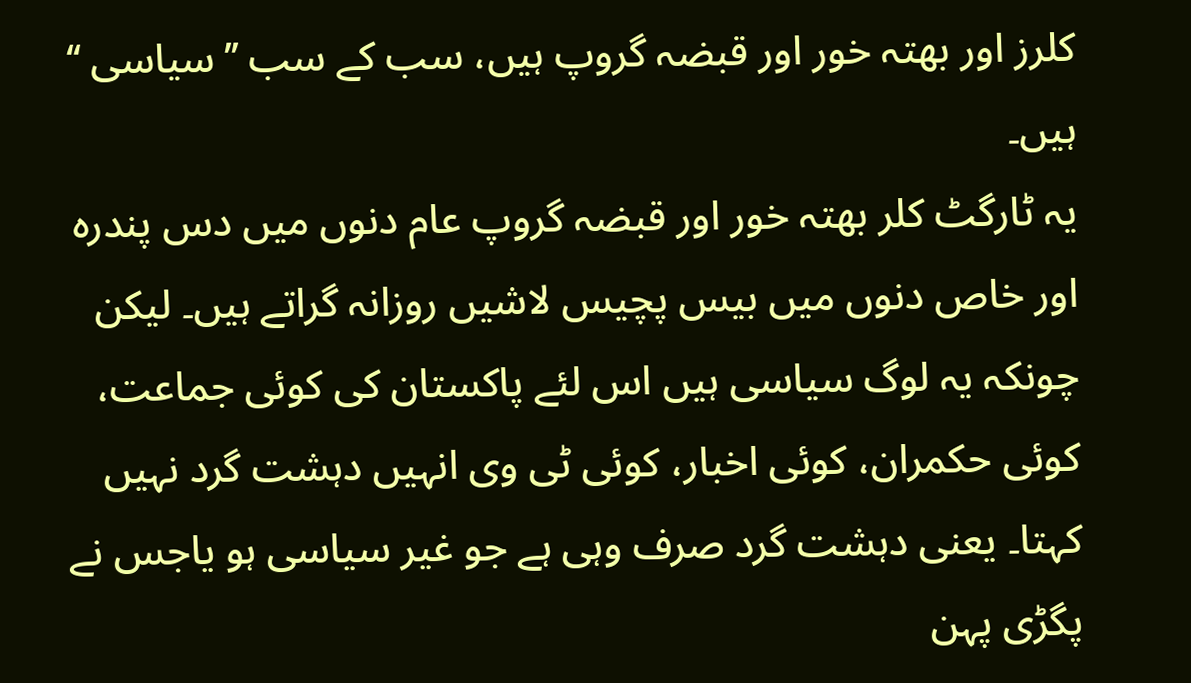کلرز اور بھتہ خور اور قبضہ گروپ ہیں، سب کے سب ’’سیاسی ‘‘ ہیں۔
یہ ٹارگٹ کلر بھتہ خور اور قبضہ گروپ عام دنوں میں دس پندرہ اور خاص دنوں میں بیس پچیس لاشیں روزانہ گراتے ہیں۔ لیکن چونکہ یہ لوگ سیاسی ہیں اس لئے پاکستان کی کوئی جماعت، کوئی حکمران، کوئی اخبار، کوئی ٹی وی انہیں دہشت گرد نہیں کہتا۔ یعنی دہشت گرد صرف وہی ہے جو غیر سیاسی ہو یاجس نے پگڑی پہن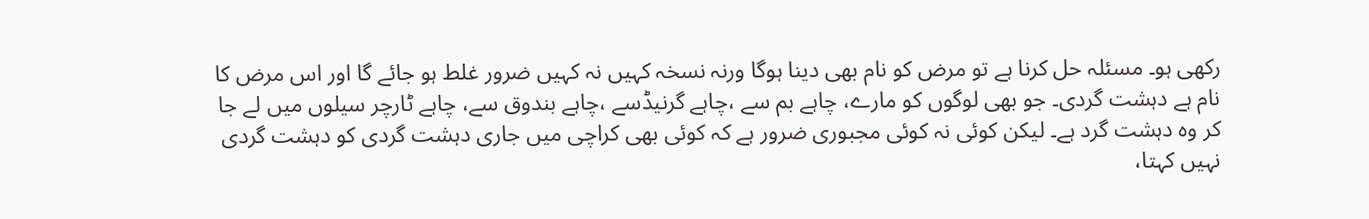رکھی ہو۔ مسئلہ حل کرنا ہے تو مرض کو نام بھی دینا ہوگا ورنہ نسخہ کہیں نہ کہیں ضرور غلط ہو جائے گا اور اس مرض کا نام ہے دہشت گردی۔ جو بھی لوگوں کو مارے، چاہے بم سے ،چاہے گرنیڈسے ،چاہے بندوق سے، چاہے ٹارچر سیلوں میں لے جا کر وہ دہشت گرد ہے۔ لیکن کوئی نہ کوئی مجبوری ضرور ہے کہ کوئی بھی کراچی میں جاری دہشت گردی کو دہشت گردی نہیں کہتا،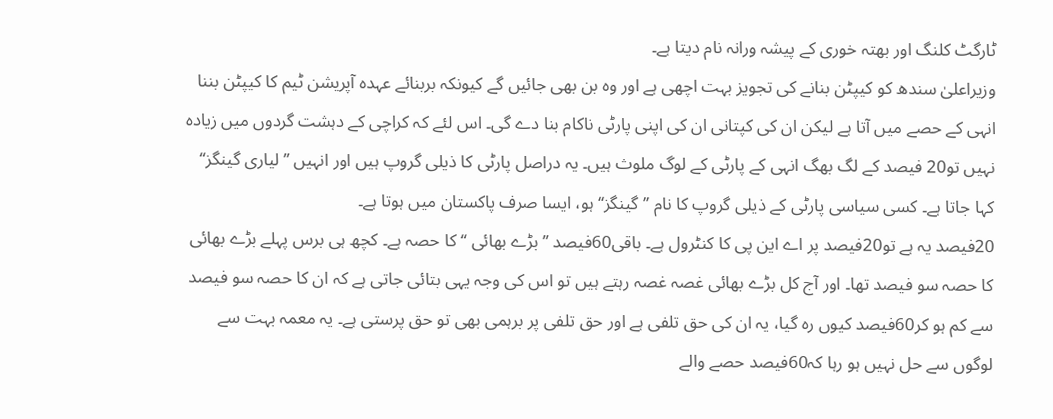ٹارگٹ کلنگ اور بھتہ خوری کے پیشہ ورانہ نام دیتا ہے۔
وزیراعلیٰ سندھ کو کیپٹن بنانے کی تجویز بہت اچھی ہے اور وہ بن بھی جائیں گے کیونکہ بربنائے عہدہ آپریشن ٹیم کا کیپٹن بننا انہی کے حصے میں آتا ہے لیکن ان کی کپتانی ان کی اپنی پارٹی ناکام بنا دے گی۔ اس لئے کہ کراچی کے دہشت گردوں میں زیادہ نہیں تو20 فیصد کے لگ بھگ انہی کے پارٹی کے لوگ ملوث ہیں۔ یہ دراصل پارٹی کا ذیلی گروپ ہیں اور انہیں ’’لیاری گینگز‘‘ کہا جاتا ہے۔ کسی سیاسی پارٹی کے ذیلی گروپ کا نام ’’گینگز‘‘ ہو، ایسا صرف پاکستان میں ہوتا ہے۔
20فیصد یہ ہے تو20فیصد پر اے این پی کا کنٹرول ہے۔ باقی60فیصد ’’بڑے بھائی ‘‘ کا حصہ ہے۔ کچھ ہی برس پہلے بڑے بھائی کا حصہ سو فیصد تھا۔ اور آج کل بڑے بھائی غصہ غصہ رہتے ہیں تو اس کی وجہ یہی بتائی جاتی ہے کہ ان کا حصہ سو فیصد سے کم ہو کر60فیصد کیوں رہ گیا، یہ ان کی حق تلفی ہے اور حق تلفی پر برہمی بھی تو حق پرستی ہے۔ یہ معمہ بہت سے لوگوں سے حل نہیں ہو رہا کہ60فیصد حصے والے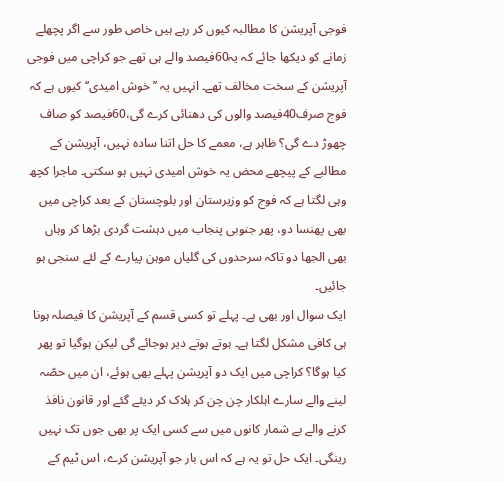فوجی آپریشن کا مطالبہ کیوں کر رہے ہیں خاص طور سے اگر پچھلے زمانے کو دیکھا جائے کہ یہ60فیصد والے ہی تھے جو کراچی میں فوجی آپریشن کے سخت مخالف تھے۔ انہیں یہ ’’خوش امیدی‘‘ کیوں ہے کہ فوج صرف40فیصد والوں کی دھنائی کرے گی،60فیصد کو صاف چھوڑ دے گی؟ ظاہر ہے، معمے کا حل اتنا سادہ نہیں، آپریشن کے مطالبے کے پیچھے محض یہ خوش امیدی نہیں ہو سکتی۔ ماجرا کچھ وہی لگتا ہے کہ فوج کو وزیرستان اور بلوچستان کے بعد کراچی میں بھی پھنسا دو، پھر جنوبی پنجاب میں دہشت گردی بڑھا کر وہاں بھی الجھا دو تاکہ سرحدوں کی گلیاں موہن پیارے کے لئے سنجی ہو جائیں۔
ایک سوال اور بھی ہے۔ پہلے تو کسی قسم کے آپریشن کا فیصلہ ہونا ہی کافی مشکل لگتا ہے۔ ہوتے ہوتے دیر ہوجائے گی لیکن ہوگیا تو پھر کیا ہوگا؟ کراچی میں ایک دو آپریشن پہلے بھی ہوئے، ان میں حصّہ لینے والے سارے اہلکار چن چن کر ہلاک کر دیئے گئے اور قانون نافذ کرنے والے بے شمار کانوں میں سے کسی ایک پر بھی جوں تک نہیں رینگی۔ ایک حل تو یہ ہے کہ اس بار جو آپریشن کرے، اس ٹیم کے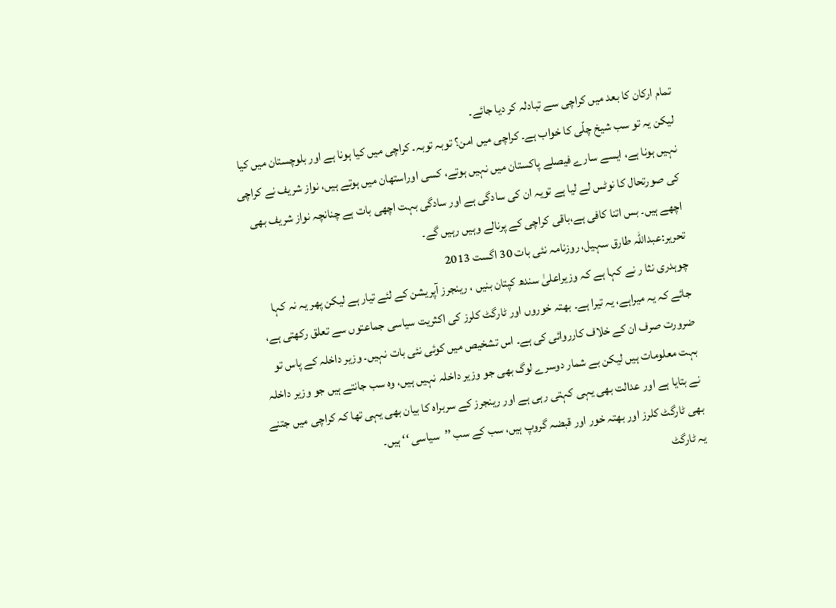تمام ارکان کا بعد میں کراچی سے تبادلہ کر دیا جائے۔
لیکن یہ تو سب شیخ چلّی کا خواب ہے۔ کراچی میں امن؟ توبہ توبہ۔ کراچی میں کیا ہونا ہے اور بلوچستان میں کیا نہیں ہونا ہے، ایسے سارے فیصلے پاکستان میں نہیں ہوتے، کسی اوراستھان میں ہوتے ہیں، نواز شریف نے کراچی کی صورتحال کا نوٹس لے لیا ہے تویہ ان کی سادگی ہے اور سادگی بہت اچھی بات ہے چنانچہ نواز شریف بھی اچھے ہیں۔ بس اتنا کافی ہے،باقی کراچی کے پرنالے وہیں رہیں گے۔
تحریر:عبداللہ طارق سہیل، روزنامہ نئی بات 30 اگست 2013
چوہدری نثا ر نے کہا ہے کہ وزیراعلیٰ سندھ کپتان بنیں ، رینجرز آپریشن کے لئے تیار ہے لیکن پھر یہ نہ کہا جائے کہ یہ میراہے، یہ تیرا ہے۔ بھتہ خوروں اور ٹارگٹ کلرز کی اکثریت سیاسی جماعتوں سے تعلق رکھتی ہے، ضرورت صرف ان کے خلاف کارروائی کی ہے۔ اس تشخیص میں کوئی نئی بات نہیں۔ وزیر داخلہ کے پاس تو بہت معلومات ہیں لیکن بے شمار دوسرے لوگ بھی جو وزیر داخلہ نہیں ہیں، وہ سب جانتے ہیں جو وزیر داخلہ نے بتایا ہے اور عدالت بھی یہی کہتی رہی ہے اور رینجرز کے سربراہ کا بیان بھی یہی تھا کہ کراچی میں جتنے بھی ٹارگٹ کلرز اور بھتہ خور اور قبضہ گروپ ہیں، سب کے سب ’’سیاسی ‘‘ ہیں۔
یہ ٹارگٹ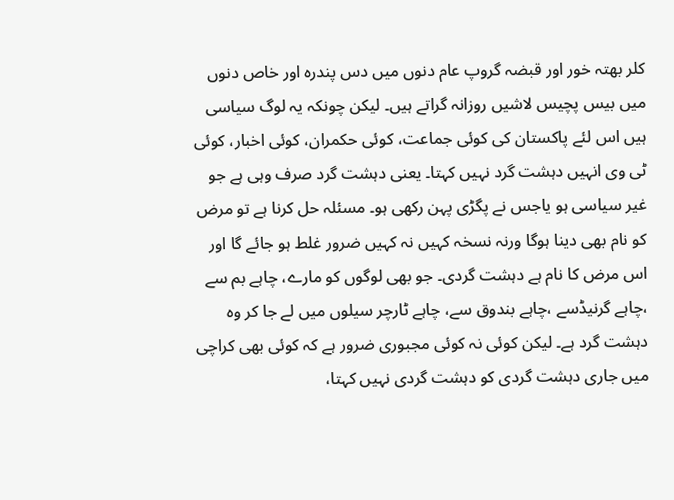کلر بھتہ خور اور قبضہ گروپ عام دنوں میں دس پندرہ اور خاص دنوں میں بیس پچیس لاشیں روزانہ گراتے ہیں۔ لیکن چونکہ یہ لوگ سیاسی ہیں اس لئے پاکستان کی کوئی جماعت، کوئی حکمران، کوئی اخبار، کوئی ٹی وی انہیں دہشت گرد نہیں کہتا۔ یعنی دہشت گرد صرف وہی ہے جو غیر سیاسی ہو یاجس نے پگڑی پہن رکھی ہو۔ مسئلہ حل کرنا ہے تو مرض کو نام بھی دینا ہوگا ورنہ نسخہ کہیں نہ کہیں ضرور غلط ہو جائے گا اور اس مرض کا نام ہے دہشت گردی۔ جو بھی لوگوں کو مارے، چاہے بم سے ،چاہے گرنیڈسے ،چاہے بندوق سے، چاہے ٹارچر سیلوں میں لے جا کر وہ دہشت گرد ہے۔ لیکن کوئی نہ کوئی مجبوری ضرور ہے کہ کوئی بھی کراچی میں جاری دہشت گردی کو دہشت گردی نہیں کہتا،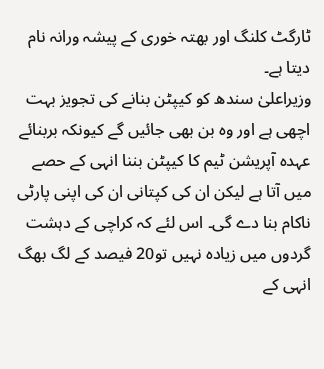ٹارگٹ کلنگ اور بھتہ خوری کے پیشہ ورانہ نام دیتا ہے۔
وزیراعلیٰ سندھ کو کیپٹن بنانے کی تجویز بہت اچھی ہے اور وہ بن بھی جائیں گے کیونکہ بربنائے عہدہ آپریشن ٹیم کا کیپٹن بننا انہی کے حصے میں آتا ہے لیکن ان کی کپتانی ان کی اپنی پارٹی ناکام بنا دے گی۔ اس لئے کہ کراچی کے دہشت گردوں میں زیادہ نہیں تو20 فیصد کے لگ بھگ انہی کے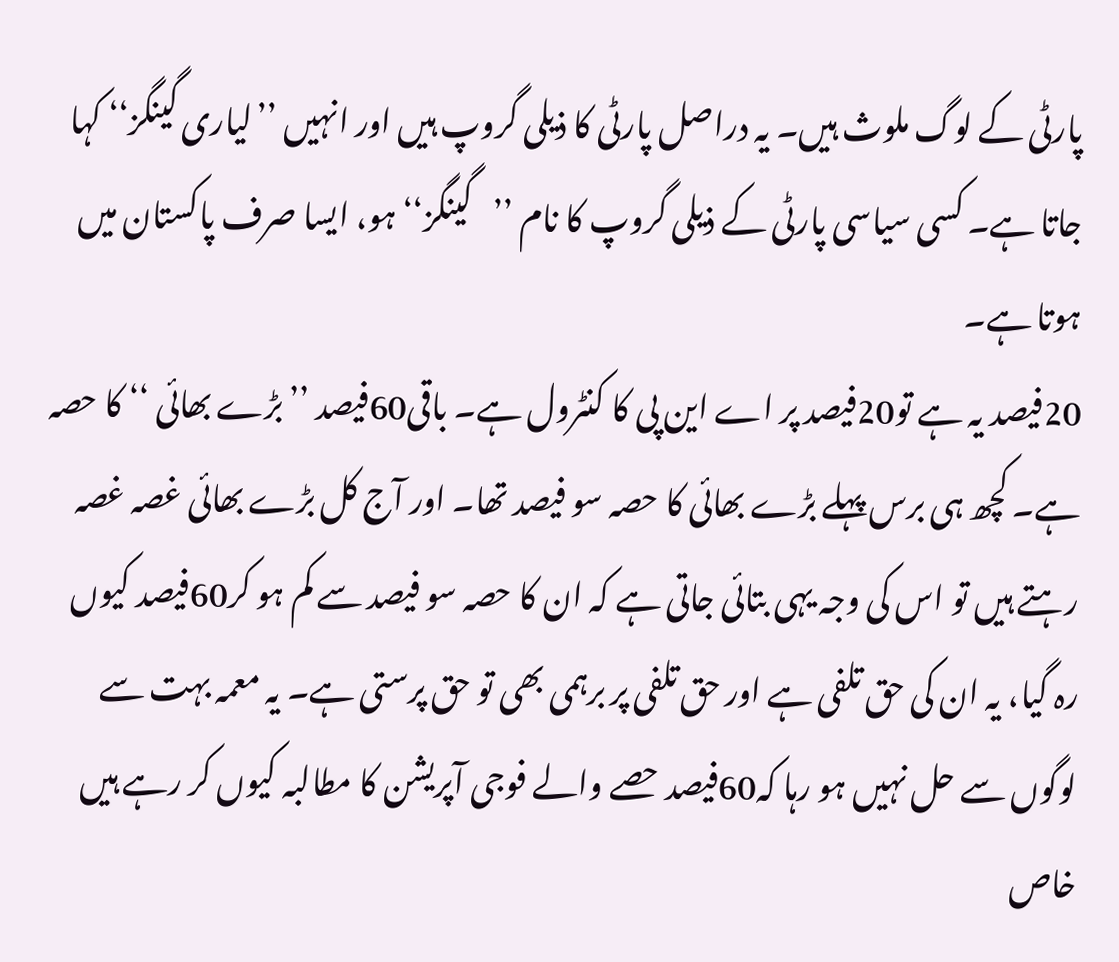پارٹی کے لوگ ملوث ہیں۔ یہ دراصل پارٹی کا ذیلی گروپ ہیں اور انہیں ’’لیاری گینگز‘‘ کہا جاتا ہے۔ کسی سیاسی پارٹی کے ذیلی گروپ کا نام ’’گینگز‘‘ ہو، ایسا صرف پاکستان میں ہوتا ہے۔
20فیصد یہ ہے تو20فیصد پر اے این پی کا کنٹرول ہے۔ باقی60فیصد ’’بڑے بھائی ‘‘ کا حصہ ہے۔ کچھ ہی برس پہلے بڑے بھائی کا حصہ سو فیصد تھا۔ اور آج کل بڑے بھائی غصہ غصہ رہتے ہیں تو اس کی وجہ یہی بتائی جاتی ہے کہ ان کا حصہ سو فیصد سے کم ہو کر60فیصد کیوں رہ گیا، یہ ان کی حق تلفی ہے اور حق تلفی پر برہمی بھی تو حق پرستی ہے۔ یہ معمہ بہت سے لوگوں سے حل نہیں ہو رہا کہ60فیصد حصے والے فوجی آپریشن کا مطالبہ کیوں کر رہے ہیں خاص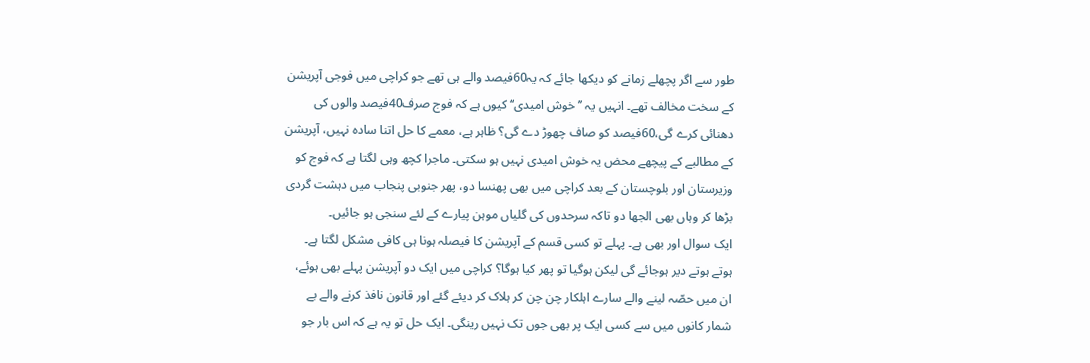طور سے اگر پچھلے زمانے کو دیکھا جائے کہ یہ60فیصد والے ہی تھے جو کراچی میں فوجی آپریشن کے سخت مخالف تھے۔ انہیں یہ ’’خوش امیدی‘‘ کیوں ہے کہ فوج صرف40فیصد والوں کی دھنائی کرے گی،60فیصد کو صاف چھوڑ دے گی؟ ظاہر ہے، معمے کا حل اتنا سادہ نہیں، آپریشن کے مطالبے کے پیچھے محض یہ خوش امیدی نہیں ہو سکتی۔ ماجرا کچھ وہی لگتا ہے کہ فوج کو وزیرستان اور بلوچستان کے بعد کراچی میں بھی پھنسا دو، پھر جنوبی پنجاب میں دہشت گردی بڑھا کر وہاں بھی الجھا دو تاکہ سرحدوں کی گلیاں موہن پیارے کے لئے سنجی ہو جائیں۔
ایک سوال اور بھی ہے۔ پہلے تو کسی قسم کے آپریشن کا فیصلہ ہونا ہی کافی مشکل لگتا ہے۔ ہوتے ہوتے دیر ہوجائے گی لیکن ہوگیا تو پھر کیا ہوگا؟ کراچی میں ایک دو آپریشن پہلے بھی ہوئے، ان میں حصّہ لینے والے سارے اہلکار چن چن کر ہلاک کر دیئے گئے اور قانون نافذ کرنے والے بے شمار کانوں میں سے کسی ایک پر بھی جوں تک نہیں رینگی۔ ایک حل تو یہ ہے کہ اس بار جو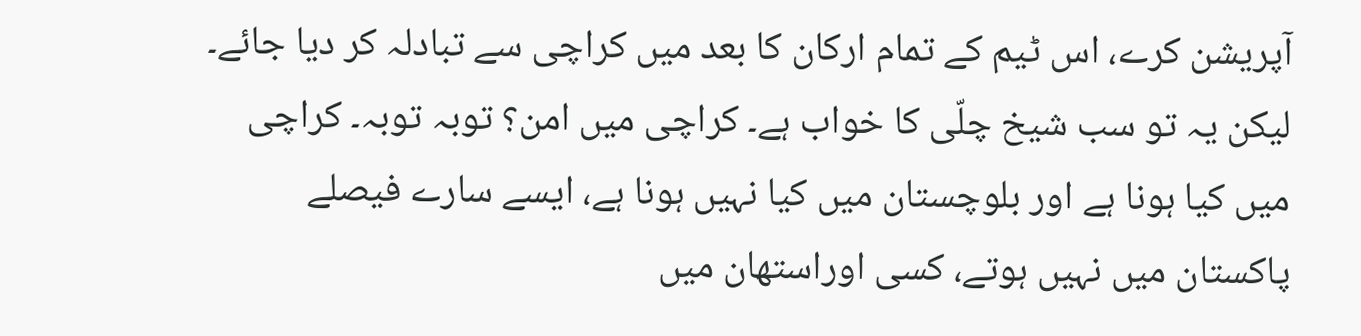آپریشن کرے، اس ٹیم کے تمام ارکان کا بعد میں کراچی سے تبادلہ کر دیا جائے۔
لیکن یہ تو سب شیخ چلّی کا خواب ہے۔ کراچی میں امن؟ توبہ توبہ۔ کراچی میں کیا ہونا ہے اور بلوچستان میں کیا نہیں ہونا ہے، ایسے سارے فیصلے پاکستان میں نہیں ہوتے، کسی اوراستھان میں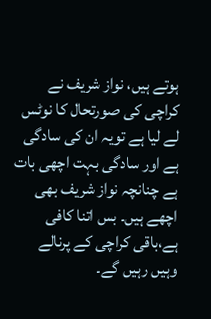ہوتے ہیں، نواز شریف نے کراچی کی صورتحال کا نوٹس لے لیا ہے تویہ ان کی سادگی ہے اور سادگی بہت اچھی بات ہے چنانچہ نواز شریف بھی اچھے ہیں۔ بس اتنا کافی ہے،باقی کراچی کے پرنالے وہیں رہیں گے۔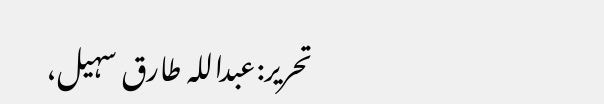تحریر:عبداللہ طارق سہیل،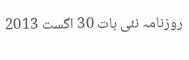روزنامہ نئی بات 30 اگست 2013